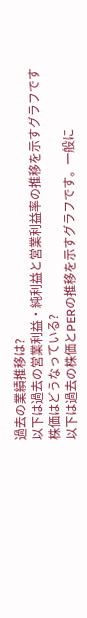過去の業績推移は?
以下は過去の営業利益・純利益と営業利益率の推移を示すグラフです
株価はどうなっている?
以下は過去の株価とPERの推移を示すグラフです。一般に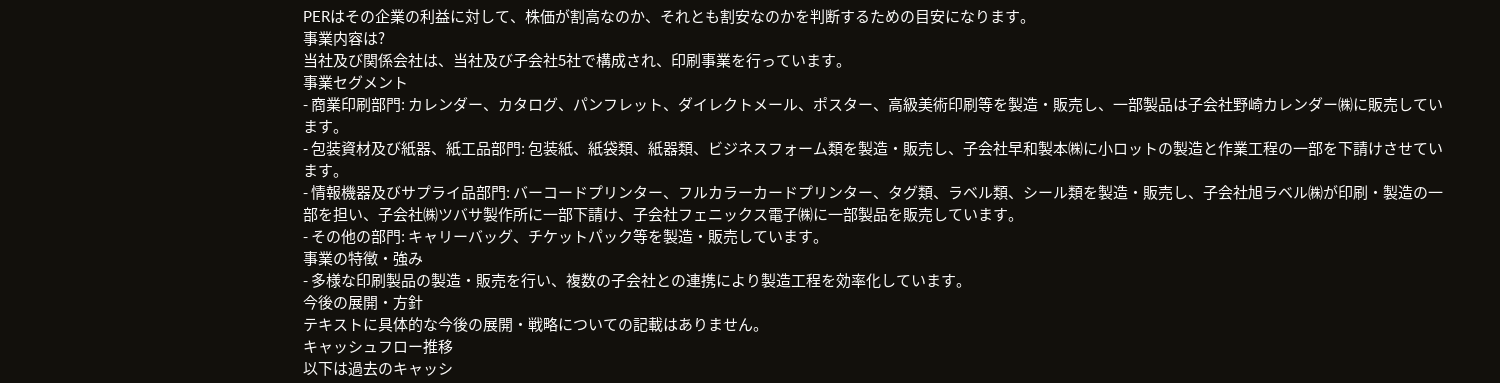PERはその企業の利益に対して、株価が割高なのか、それとも割安なのかを判断するための目安になります。
事業内容は?
当社及び関係会社は、当社及び子会社5社で構成され、印刷事業を行っています。
事業セグメント
- 商業印刷部門: カレンダー、カタログ、パンフレット、ダイレクトメール、ポスター、高級美術印刷等を製造・販売し、一部製品は子会社野崎カレンダー㈱に販売しています。
- 包装資材及び紙器、紙工品部門: 包装紙、紙袋類、紙器類、ビジネスフォーム類を製造・販売し、子会社早和製本㈱に小ロットの製造と作業工程の一部を下請けさせています。
- 情報機器及びサプライ品部門: バーコードプリンター、フルカラーカードプリンター、タグ類、ラベル類、シール類を製造・販売し、子会社旭ラベル㈱が印刷・製造の一部を担い、子会社㈱ツバサ製作所に一部下請け、子会社フェニックス電子㈱に一部製品を販売しています。
- その他の部門: キャリーバッグ、チケットパック等を製造・販売しています。
事業の特徴・強み
- 多様な印刷製品の製造・販売を行い、複数の子会社との連携により製造工程を効率化しています。
今後の展開・方針
テキストに具体的な今後の展開・戦略についての記載はありません。
キャッシュフロー推移
以下は過去のキャッシ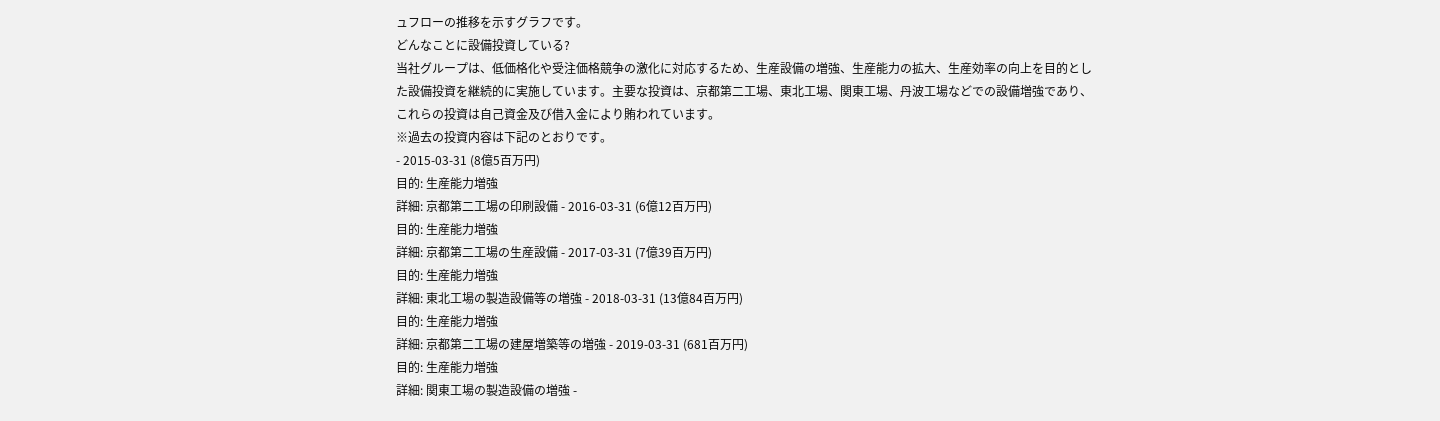ュフローの推移を示すグラフです。
どんなことに設備投資している?
当社グループは、低価格化や受注価格競争の激化に対応するため、生産設備の増強、生産能力の拡大、生産効率の向上を目的とした設備投資を継続的に実施しています。主要な投資は、京都第二工場、東北工場、関東工場、丹波工場などでの設備増強であり、これらの投資は自己資金及び借入金により賄われています。
※過去の投資内容は下記のとおりです。
- 2015-03-31 (8億5百万円)
目的: 生産能力増強
詳細: 京都第二工場の印刷設備 - 2016-03-31 (6億12百万円)
目的: 生産能力増強
詳細: 京都第二工場の生産設備 - 2017-03-31 (7億39百万円)
目的: 生産能力増強
詳細: 東北工場の製造設備等の増強 - 2018-03-31 (13億84百万円)
目的: 生産能力増強
詳細: 京都第二工場の建屋増築等の増強 - 2019-03-31 (681百万円)
目的: 生産能力増強
詳細: 関東工場の製造設備の増強 -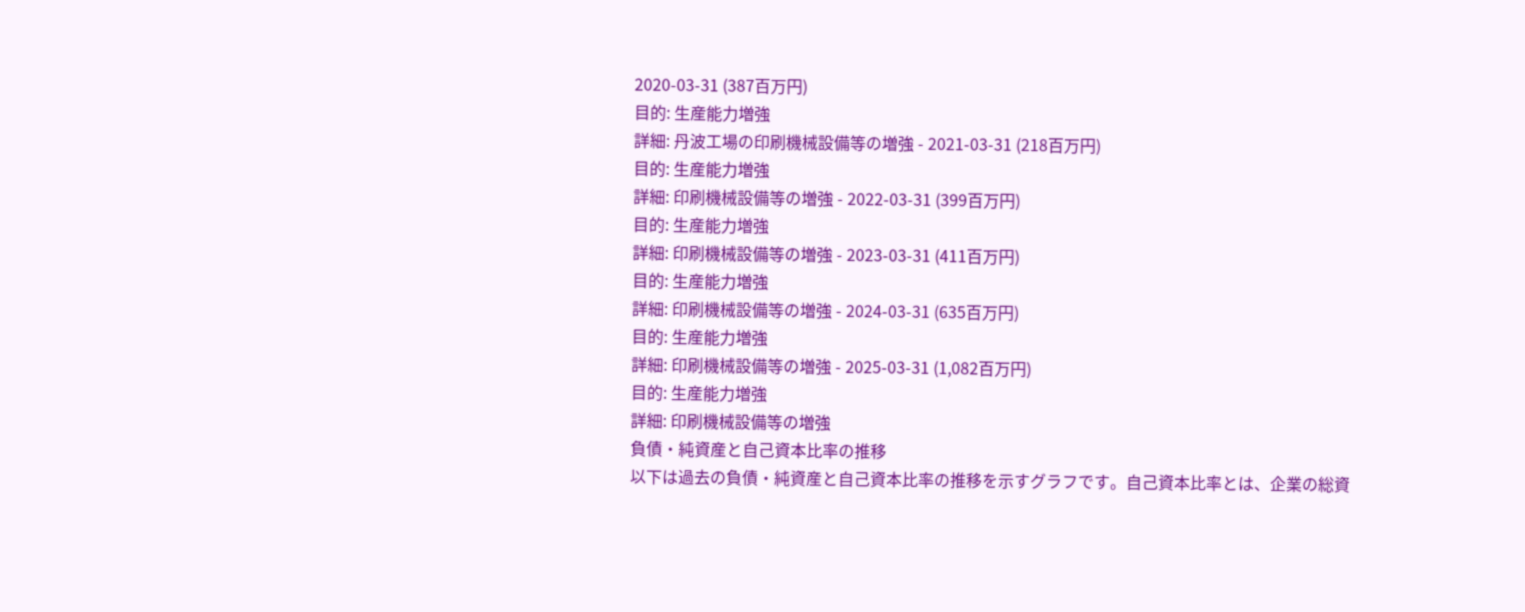2020-03-31 (387百万円)
目的: 生産能力増強
詳細: 丹波工場の印刷機械設備等の増強 - 2021-03-31 (218百万円)
目的: 生産能力増強
詳細: 印刷機械設備等の増強 - 2022-03-31 (399百万円)
目的: 生産能力増強
詳細: 印刷機械設備等の増強 - 2023-03-31 (411百万円)
目的: 生産能力増強
詳細: 印刷機械設備等の増強 - 2024-03-31 (635百万円)
目的: 生産能力増強
詳細: 印刷機械設備等の増強 - 2025-03-31 (1,082百万円)
目的: 生産能力増強
詳細: 印刷機械設備等の増強
負債・純資産と自己資本比率の推移
以下は過去の負債・純資産と自己資本比率の推移を示すグラフです。自己資本比率とは、企業の総資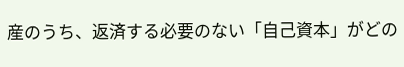産のうち、返済する必要のない「自己資本」がどの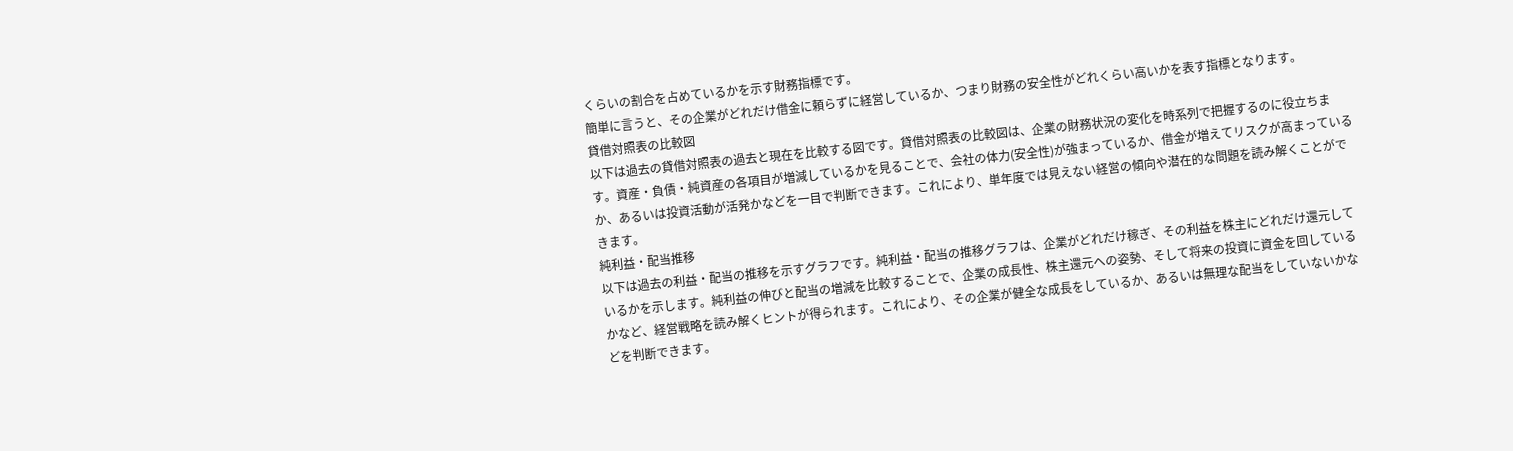くらいの割合を占めているかを示す財務指標です。
簡単に言うと、その企業がどれだけ借金に頼らずに経営しているか、つまり財務の安全性がどれくらい高いかを表す指標となります。
貸借対照表の比較図
以下は過去の貸借対照表の過去と現在を比較する図です。貸借対照表の比較図は、企業の財務状況の変化を時系列で把握するのに役立ちます。資産・負債・純資産の各項目が増減しているかを見ることで、会社の体力(安全性)が強まっているか、借金が増えてリスクが高まっているか、あるいは投資活動が活発かなどを一目で判断できます。これにより、単年度では見えない経営の傾向や潜在的な問題を読み解くことができます。
純利益・配当推移
以下は過去の利益・配当の推移を示すグラフです。純利益・配当の推移グラフは、企業がどれだけ稼ぎ、その利益を株主にどれだけ還元しているかを示します。純利益の伸びと配当の増減を比較することで、企業の成長性、株主還元への姿勢、そして将来の投資に資金を回しているかなど、経営戦略を読み解くヒントが得られます。これにより、その企業が健全な成長をしているか、あるいは無理な配当をしていないかなどを判断できます。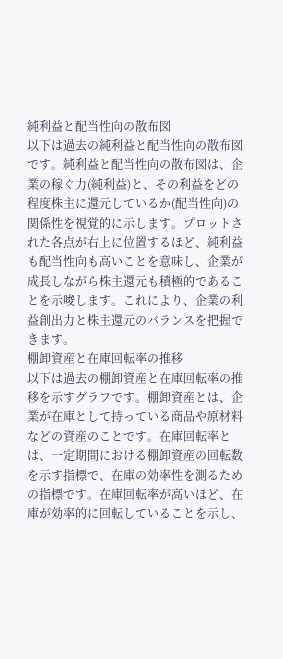純利益と配当性向の散布図
以下は過去の純利益と配当性向の散布図です。純利益と配当性向の散布図は、企業の稼ぐ力(純利益)と、その利益をどの程度株主に還元しているか(配当性向)の関係性を視覚的に示します。プロットされた各点が右上に位置するほど、純利益も配当性向も高いことを意味し、企業が成長しながら株主還元も積極的であることを示唆します。これにより、企業の利益創出力と株主還元のバランスを把握できます。
棚卸資産と在庫回転率の推移
以下は過去の棚卸資産と在庫回転率の推移を示すグラフです。棚卸資産とは、企業が在庫として持っている商品や原材料などの資産のことです。在庫回転率とは、一定期間における棚卸資産の回転数を示す指標で、在庫の効率性を測るための指標です。在庫回転率が高いほど、在庫が効率的に回転していることを示し、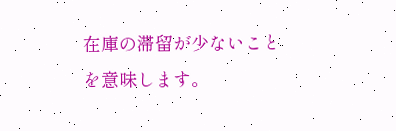在庫の滞留が少ないことを意味します。